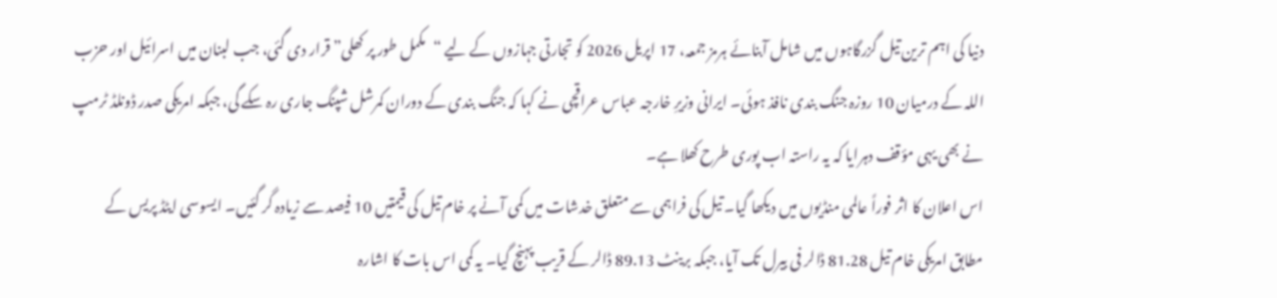دنیا کی اہم ترین تیل گزرگاہوں میں شامل آبنائے ہرمز جمعہ، 17 اپریل 2026 کو تجارتی جہازوں کے لیے “مکمل طور پر کھلی” قرار دی گئی، جب لبنان میں اسرائیل اور حزب اللہ کے درمیان 10 روزہ جنگ بندی نافذ ہوئی۔ ایرانی وزیرِ خارجہ عباس عراقچی نے کہا کہ جنگ بندی کے دوران کمرشل شپنگ جاری رہ سکے گی، جبکہ امریکی صدر ڈونلڈ ٹرمپ نے بھی یہی مؤقف دہرایا کہ یہ راستہ اب پوری طرح کھلا ہے۔
اس اعلان کا اثر فوراً عالمی منڈیوں میں دیکھا گیا۔ تیل کی فراہمی سے متعلق خدشات میں کمی آنے پر خام تیل کی قیمتیں 10 فیصد سے زیادہ گر گئیں۔ ایسوسی ایٹڈ پریس کے مطابق امریکی خام تیل 81.28 ڈالر فی بیرل تک آیا، جبکہ برینٹ 89.13 ڈالر کے قریب پہنچ گیا۔ یہ کمی اس بات کا اشارہ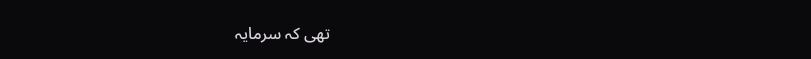تھی کہ سرمایہ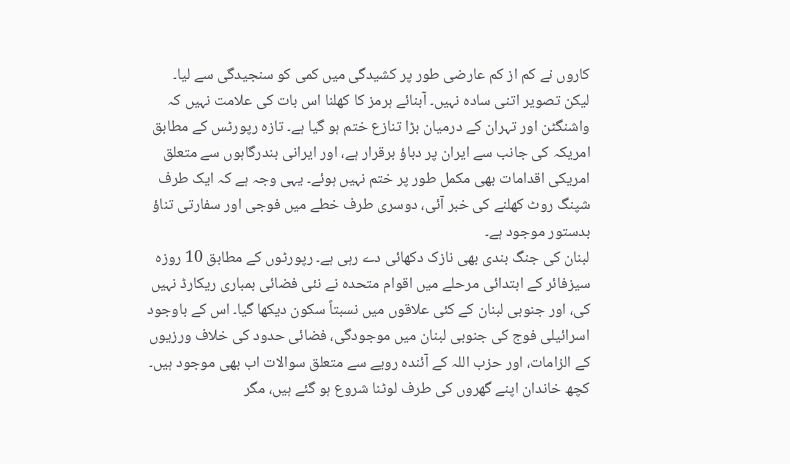کاروں نے کم از کم عارضی طور پر کشیدگی میں کمی کو سنجیدگی سے لیا۔
لیکن تصویر اتنی سادہ نہیں۔ آبنائے ہرمز کا کھلنا اس بات کی علامت نہیں کہ واشنگٹن اور تہران کے درمیان بڑا تنازع ختم ہو گیا ہے۔ تازہ رپورٹس کے مطابق امریکہ کی جانب سے ایران پر دباؤ برقرار ہے، اور ایرانی بندرگاہوں سے متعلق امریکی اقدامات بھی مکمل طور پر ختم نہیں ہوئے۔ یہی وجہ ہے کہ ایک طرف شپنگ روٹ کھلنے کی خبر آئی، دوسری طرف خطے میں فوجی اور سفارتی تناؤ بدستور موجود ہے۔
لبنان کی جنگ بندی بھی نازک دکھائی دے رہی ہے۔ رپورٹوں کے مطابق 10 روزہ سیزفائر کے ابتدائی مرحلے میں اقوام متحدہ نے نئی فضائی بمباری ریکارڈ نہیں کی، اور جنوبی لبنان کے کئی علاقوں میں نسبتاً سکون دیکھا گیا۔ اس کے باوجود اسرائیلی فوج کی جنوبی لبنان میں موجودگی، فضائی حدود کی خلاف ورزیوں کے الزامات، اور حزب اللہ کے آئندہ رویے سے متعلق سوالات اب بھی موجود ہیں۔ کچھ خاندان اپنے گھروں کی طرف لوٹنا شروع ہو گئے ہیں، مگر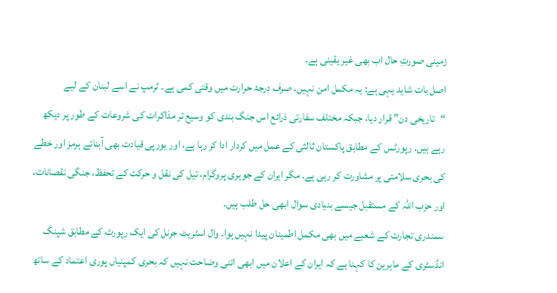زمینی صورتِ حال اب بھی غیر یقینی ہے۔
اصل بات شاید یہی ہے: یہ مکمل امن نہیں، صرف درجۂ حرارت میں وقتی کمی ہے۔ ٹرمپ نے اسے لبنان کے لیے “تاریخی دن” قرار دیا، جبکہ مختلف سفارتی ذرائع اس جنگ بندی کو وسیع تر مذاکرات کی شروعات کے طور پر دیکھ رہے ہیں۔ رپورٹس کے مطابق پاکستان ثالثی کے عمل میں کردار ادا کر رہا ہے، اور یورپی قیادت بھی آبنائے ہرمز اور خطے کی بحری سلامتی پر مشاورت کر رہی ہے۔ مگر ایران کے جوہری پروگرام، تیل کی نقل و حرکت کے تحفظ، جنگی نقصانات، اور حزب اللہ کے مستقبل جیسے بنیادی سوال ابھی حل طلب ہیں۔
سمندری تجارت کے شعبے میں بھی مکمل اطمینان پیدا نہیں ہوا۔ وال اسٹریٹ جرنل کی ایک رپورٹ کے مطابق شپنگ انڈسٹری کے ماہرین کا کہنا ہے کہ ایران کے اعلان میں ابھی اتنی وضاحت نہیں کہ بحری کمپنیاں پوری اعتماد کے ساتھ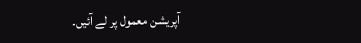آپریشن معمول پر لے آئیں۔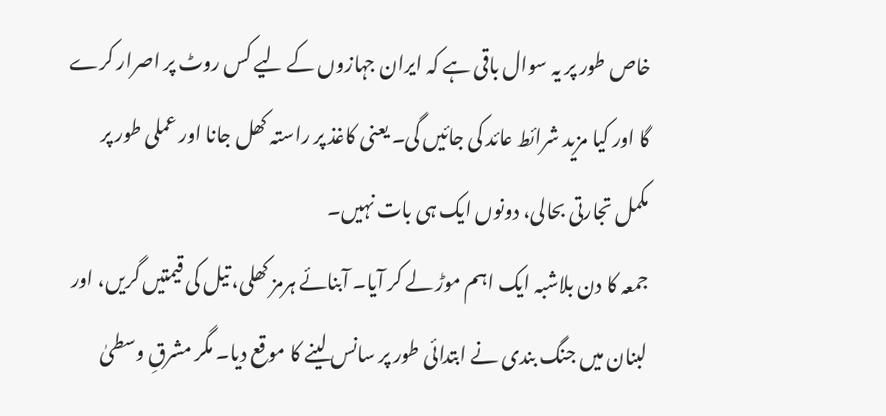خاص طور پر یہ سوال باقی ہے کہ ایران جہازوں کے لیے کس روٹ پر اصرار کرے گا اور کیا مزید شرائط عائد کی جائیں گی۔ یعنی کاغذ پر راستہ کھل جانا اور عملی طور پر مکمل تجارتی بحالی، دونوں ایک ہی بات نہیں۔
جمعہ کا دن بلاشبہ ایک اہم موڑ لے کر آیا۔ آبنائے ہرمز کھلی، تیل کی قیمتیں گریں، اور لبنان میں جنگ بندی نے ابتدائی طور پر سانس لینے کا موقع دیا۔ مگر مشرقِ وسطیٰ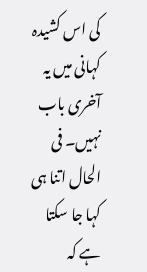کی اس کشیدہ کہانی میں یہ آخری باب نہیں۔ فی الحال اتنا ہی کہا جا سکتا ہے کہ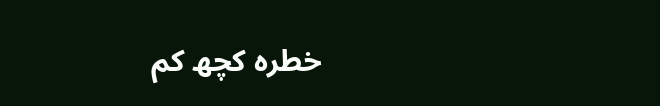خطرہ کچھ کم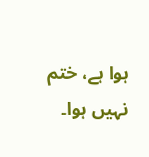ہوا ہے، ختم نہیں ہوا۔